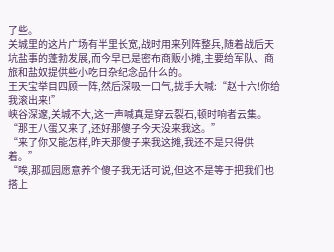了些。
关城里的这片广场有半里长宽,战时用来列阵整兵,随着战后天坑盐事的蓬勃发展,而今早已是密布商贩小摊,主要给军队、商旅和盐奴提供些小吃日杂纪念品什么的。
王天宝举目四顾一阵,然后深吸一口气,拢手大喊:“赵十六!你给我滚出来!”
峡谷深邃,关城不大,这一声喊真是穿云裂石,顿时响者云集。
“那王八蛋又来了,还好那傻子今天没来我这。”
“来了你又能怎样,昨天那傻子来我这摊,我还不是只得供着。”
“唉,那孤园愿意养个傻子我无话可说,但这不是等于把我们也搭上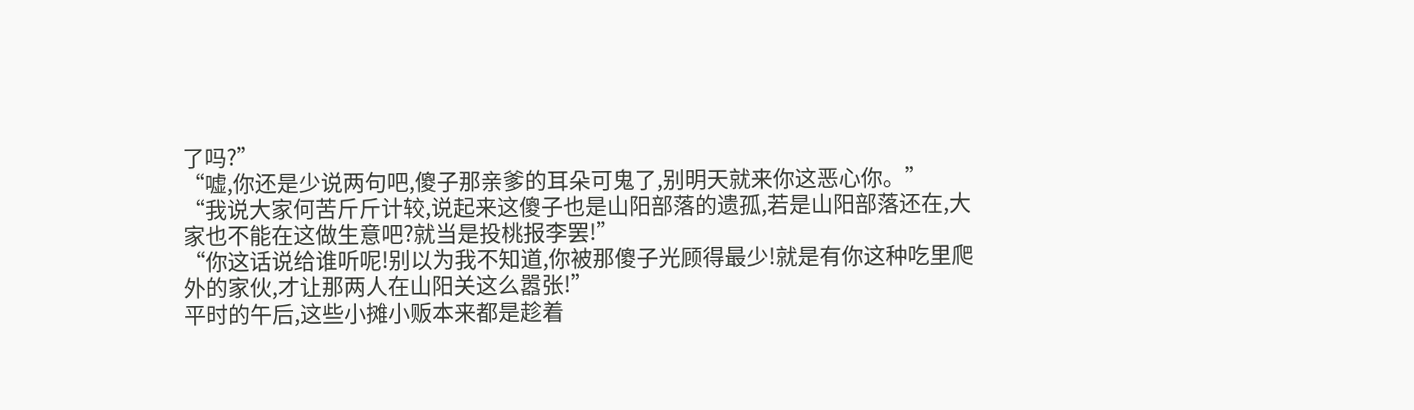了吗?”
“嘘,你还是少说两句吧,傻子那亲爹的耳朵可鬼了,别明天就来你这恶心你。”
“我说大家何苦斤斤计较,说起来这傻子也是山阳部落的遗孤,若是山阳部落还在,大家也不能在这做生意吧?就当是投桃报李罢!”
“你这话说给谁听呢!别以为我不知道,你被那傻子光顾得最少!就是有你这种吃里爬外的家伙,才让那两人在山阳关这么嚣张!”
平时的午后,这些小摊小贩本来都是趁着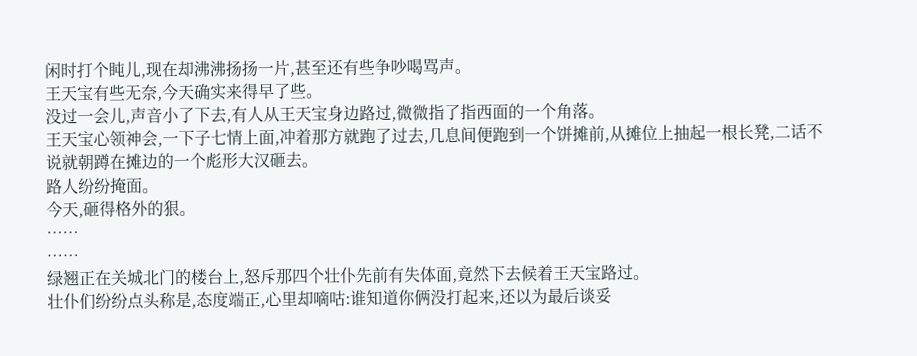闲时打个盹儿,现在却沸沸扬扬一片,甚至还有些争吵喝骂声。
王天宝有些无奈,今天确实来得早了些。
没过一会儿,声音小了下去,有人从王天宝身边路过,微微指了指西面的一个角落。
王天宝心领神会,一下子七情上面,冲着那方就跑了过去,几息间便跑到一个饼摊前,从摊位上抽起一根长凳,二话不说就朝蹲在摊边的一个彪形大汉砸去。
路人纷纷掩面。
今天,砸得格外的狠。
……
……
绿翘正在关城北门的楼台上,怒斥那四个壮仆先前有失体面,竟然下去候着王天宝路过。
壮仆们纷纷点头称是,态度端正,心里却嘀咕:谁知道你俩没打起来,还以为最后谈妥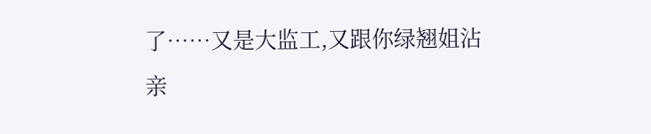了……又是大监工,又跟你绿翘姐沾亲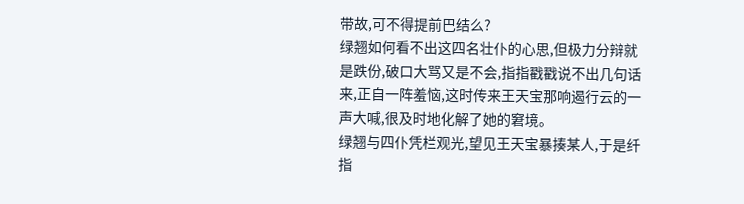带故,可不得提前巴结么?
绿翘如何看不出这四名壮仆的心思,但极力分辩就是跌份,破口大骂又是不会,指指戳戳说不出几句话来,正自一阵羞恼,这时传来王天宝那响遏行云的一声大喊,很及时地化解了她的窘境。
绿翘与四仆凭栏观光,望见王天宝暴揍某人,于是纤指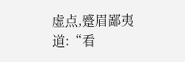虚点,蹙眉鄙夷道:“看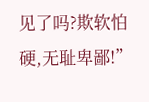见了吗?欺软怕硬,无耻卑鄙!”